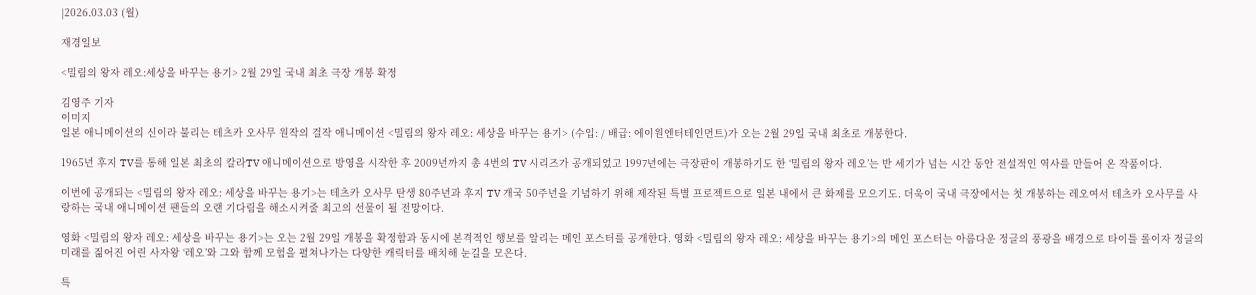|2026.03.03 (월)

재경일보

<밀림의 왕자 레오:세상을 바꾸는 용기> 2월 29일 국내 최초 극장 개봉 확정

김영주 기자
이미지
일본 애니메이션의 신이라 불리는 테츠카 오사무 원작의 걸작 애니메이션 <밀림의 왕자 레오: 세상을 바꾸는 용기> (수입: / 배급: 에이원엔터테인먼트)가 오는 2월 29일 국내 최초로 개봉한다.

1965년 후지 TV를 통해 일본 최초의 칼라TV 애니메이션으로 방영을 시작한 후 2009년까지 총 4번의 TV 시리즈가 공개되었고 1997년에는 극장판이 개봉하기도 한 ‘밀림의 왕자 레오’는 반 세기가 넘는 시간 동안 전설적인 역사를 만들어 온 작품이다.

이번에 공개되는 <밀림의 왕자 레오: 세상을 바꾸는 용기>는 테츠카 오사무 탄생 80주년과 후지 TV 개국 50주년을 기념하기 위해 제작된 특별 프로젝트으로 일본 내에서 큰 화제를 모으기도. 더욱이 국내 극장에서는 첫 개봉하는 레오여서 테츠카 오사무를 사랑하는 국내 애니메이션 팬들의 오랜 기다림을 해소시켜줄 최고의 선물이 될 전망이다.

영화 <밀림의 왕자 레오: 세상을 바꾸는 용기>는 오는 2월 29일 개봉을 확정함과 동시에 본격적인 행보를 알리는 메인 포스터를 공개한다. 영화 <밀림의 왕자 레오: 세상을 바꾸는 용기>의 메인 포스터는 아름다운 정글의 풍광을 배경으로 타이틀 롤이자 정글의 미래를 짊어진 어린 사자왕 ‘레오’와 그와 함께 모험을 펼쳐나가는 다양한 캐릭터를 배치해 눈길을 모은다.

특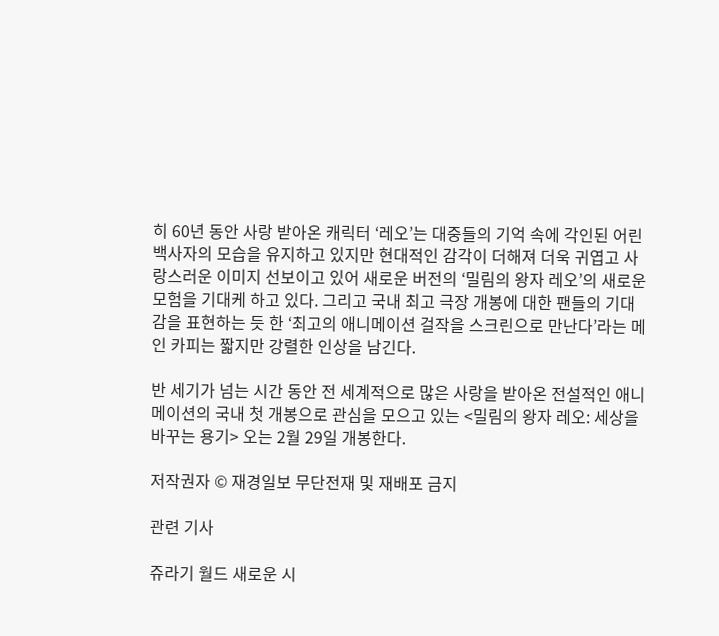히 60년 동안 사랑 받아온 캐릭터 ‘레오’는 대중들의 기억 속에 각인된 어린 백사자의 모습을 유지하고 있지만 현대적인 감각이 더해져 더욱 귀엽고 사랑스러운 이미지 선보이고 있어 새로운 버전의 ‘밀림의 왕자 레오’의 새로운 모험을 기대케 하고 있다. 그리고 국내 최고 극장 개봉에 대한 팬들의 기대감을 표현하는 듯 한 ‘최고의 애니메이션 걸작을 스크린으로 만난다’라는 메인 카피는 짧지만 강렬한 인상을 남긴다.

반 세기가 넘는 시간 동안 전 세계적으로 많은 사랑을 받아온 전설적인 애니메이션의 국내 첫 개봉으로 관심을 모으고 있는 <밀림의 왕자 레오: 세상을 바꾸는 용기> 오는 2월 29일 개봉한다.

저작권자 © 재경일보 무단전재 및 재배포 금지

관련 기사

쥬라기 월드 새로운 시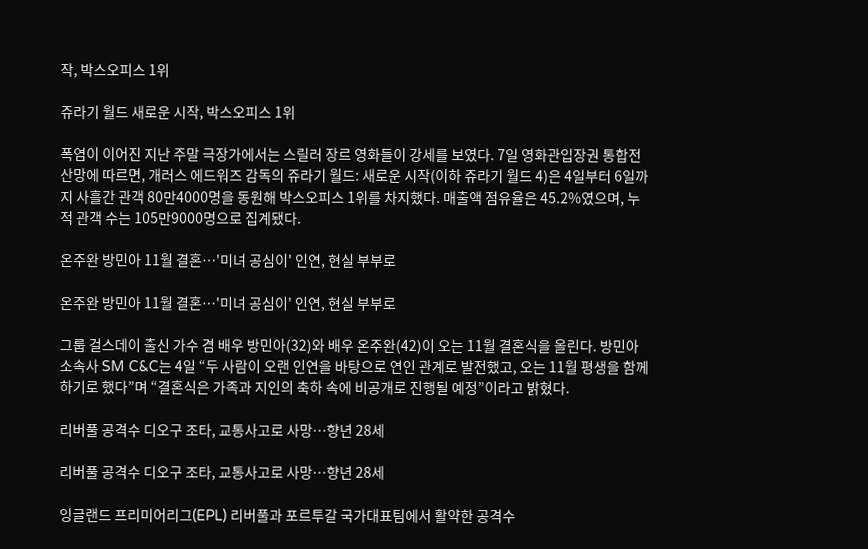작, 박스오피스 1위

쥬라기 월드 새로운 시작, 박스오피스 1위

폭염이 이어진 지난 주말 극장가에서는 스릴러 장르 영화들이 강세를 보였다. 7일 영화관입장권 통합전산망에 따르면, 개러스 에드워즈 감독의 쥬라기 월드: 새로운 시작(이하 쥬라기 월드 4)은 4일부터 6일까지 사흘간 관객 80만4000명을 동원해 박스오피스 1위를 차지했다. 매출액 점유율은 45.2%였으며, 누적 관객 수는 105만9000명으로 집계됐다.

온주완 방민아 11월 결혼…'미녀 공심이' 인연, 현실 부부로

온주완 방민아 11월 결혼…'미녀 공심이' 인연, 현실 부부로

그룹 걸스데이 출신 가수 겸 배우 방민아(32)와 배우 온주완(42)이 오는 11월 결혼식을 올린다. 방민아 소속사 SM C&C는 4일 “두 사람이 오랜 인연을 바탕으로 연인 관계로 발전했고, 오는 11월 평생을 함께하기로 했다”며 “결혼식은 가족과 지인의 축하 속에 비공개로 진행될 예정”이라고 밝혔다.

리버풀 공격수 디오구 조타, 교통사고로 사망…향년 28세

리버풀 공격수 디오구 조타, 교통사고로 사망…향년 28세

잉글랜드 프리미어리그(EPL) 리버풀과 포르투갈 국가대표팀에서 활약한 공격수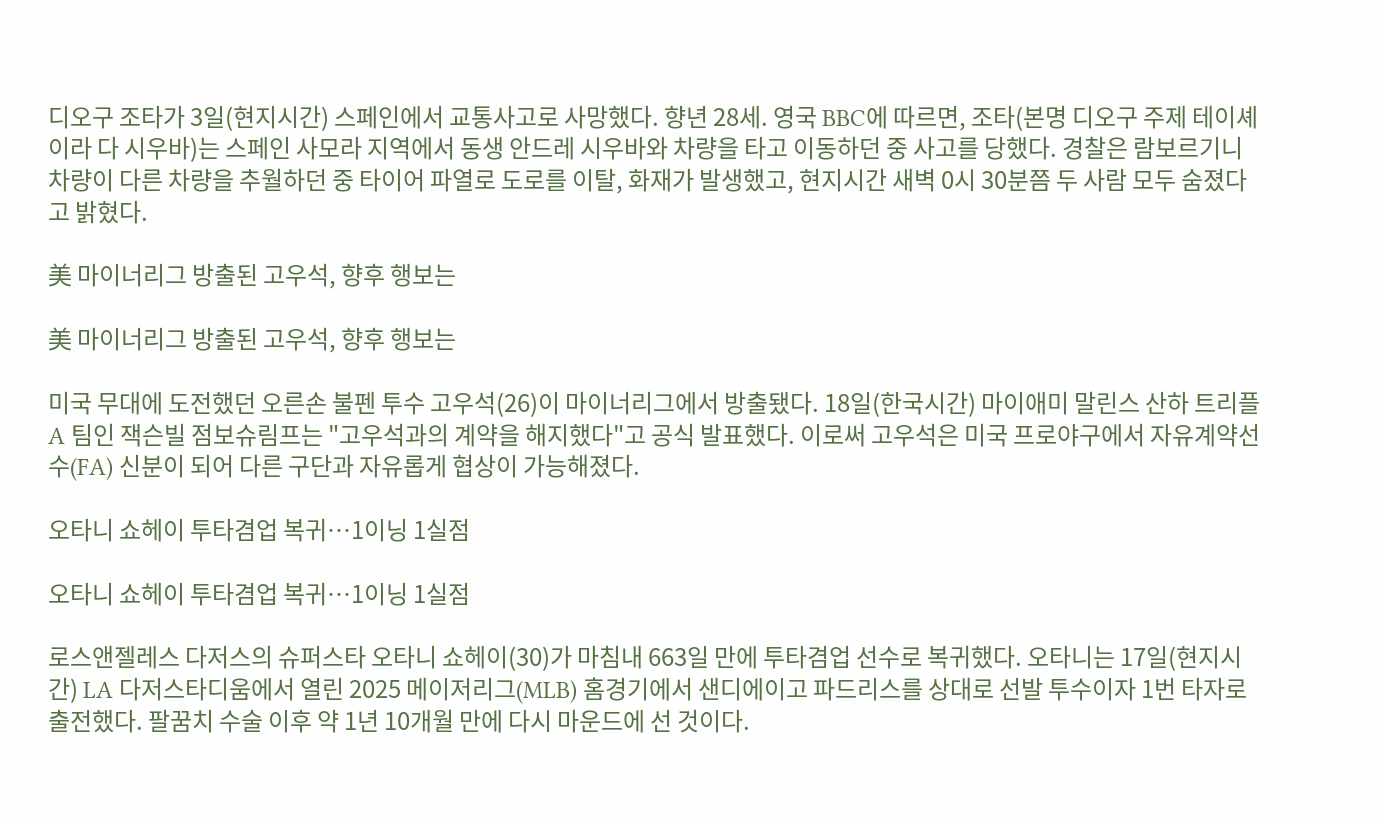디오구 조타가 3일(현지시간) 스페인에서 교통사고로 사망했다. 향년 28세. 영국 BBC에 따르면, 조타(본명 디오구 주제 테이셰이라 다 시우바)는 스페인 사모라 지역에서 동생 안드레 시우바와 차량을 타고 이동하던 중 사고를 당했다. 경찰은 람보르기니 차량이 다른 차량을 추월하던 중 타이어 파열로 도로를 이탈, 화재가 발생했고, 현지시간 새벽 0시 30분쯤 두 사람 모두 숨졌다고 밝혔다.

美 마이너리그 방출된 고우석, 향후 행보는

美 마이너리그 방출된 고우석, 향후 행보는

미국 무대에 도전했던 오른손 불펜 투수 고우석(26)이 마이너리그에서 방출됐다. 18일(한국시간) 마이애미 말린스 산하 트리플A 팀인 잭슨빌 점보슈림프는 "고우석과의 계약을 해지했다"고 공식 발표했다. 이로써 고우석은 미국 프로야구에서 자유계약선수(FA) 신분이 되어 다른 구단과 자유롭게 협상이 가능해졌다.

오타니 쇼헤이 투타겸업 복귀…1이닝 1실점

오타니 쇼헤이 투타겸업 복귀…1이닝 1실점

로스앤젤레스 다저스의 슈퍼스타 오타니 쇼헤이(30)가 마침내 663일 만에 투타겸업 선수로 복귀했다. 오타니는 17일(현지시간) LA 다저스타디움에서 열린 2025 메이저리그(MLB) 홈경기에서 샌디에이고 파드리스를 상대로 선발 투수이자 1번 타자로 출전했다. 팔꿈치 수술 이후 약 1년 10개월 만에 다시 마운드에 선 것이다.